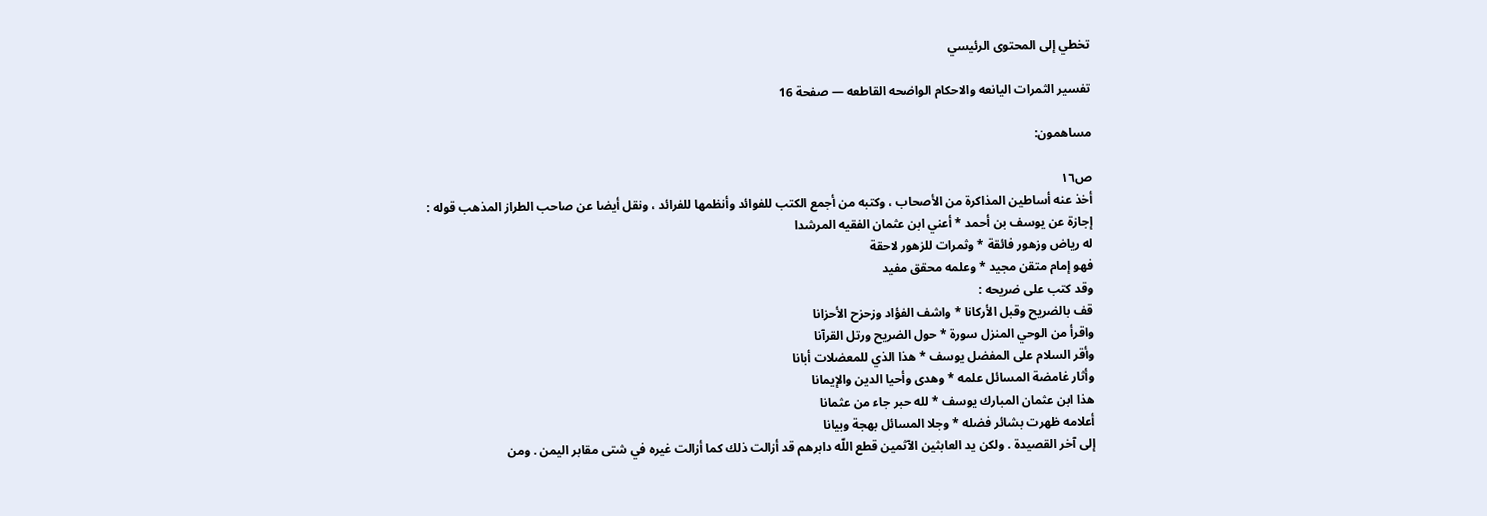تخطي إلى المحتوى الرئيسي

تفسير الثمرات اليانعه والاحكام الواضحه القاطعه — صفحة 16

مساهمون:

ص١٦
أخذ عنه أساطين المذاكرة من الأصحاب ، وكتبه من أجمع الكتب للفوائد وأنظمها للفرائد ، ونقل أيضا عن صاحب الطراز المذهب قوله :
إجازة عن يوسف بن أحمد * أعني ابن عثمان الفقيه المرشدا
له رياض وزهور فائقة * وثمرات للزهور لاحقة
فهو إمام متقن مجيد * وعلمه محقق مفيد
وقد كتب على ضريحه :
قف بالضريح وقبل الأركانا * واشف الفؤاد وزحزح الأحزانا
واقرأ من الوحي المنزل سورة * حول الضريح ورتل القرآنا
وأقر السلام على المفضل يوسف * هذا الذي للمعضلات أبانا
وأثار غامضة المسائل علمه * وهدى وأحيا الدين والإيمانا
هذا ابن عثمان المبارك يوسف * لله حبر جاء من عثمانا
أعلامه ظهرت بشائر فضله * وجلا المسائل بهجة وبيانا
إلى آخر القصيدة . ولكن يد العابثين الآثمين قطع اللّه دابرهم قد أزالت ذلك كما أزالت غيره في شتى مقابر اليمن . ومن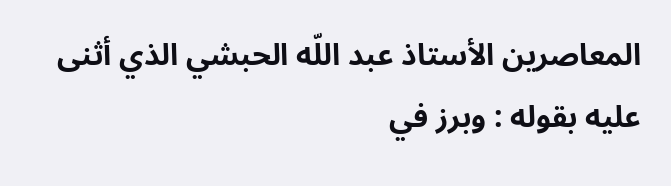المعاصرين الأستاذ عبد اللّه الحبشي الذي أثنى عليه بقوله : وبرز في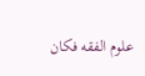علوم الفقه فكان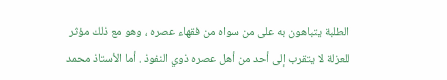الطلبة يتباهون به على من سواه من فقهاء عصره ، وهو مع ذلك مؤثر للعزلة لا يتقرب إلى أحد من أهل عصره ذوي النفوذ . أما الأستاذ محمد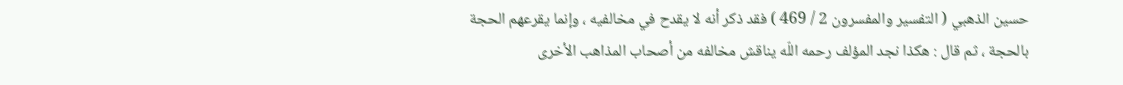حسين الذهبي ( التفسير والمفسرون 2 / 469 ) فقد ذكر أنه لا يقدح في مخالفيه ، وإنما يقرعهم الحجة بالحجة ، ثم قال : هكذا نجد المؤلف رحمه اللّه يناقش مخالفه من أصحاب المذاهب الأخرى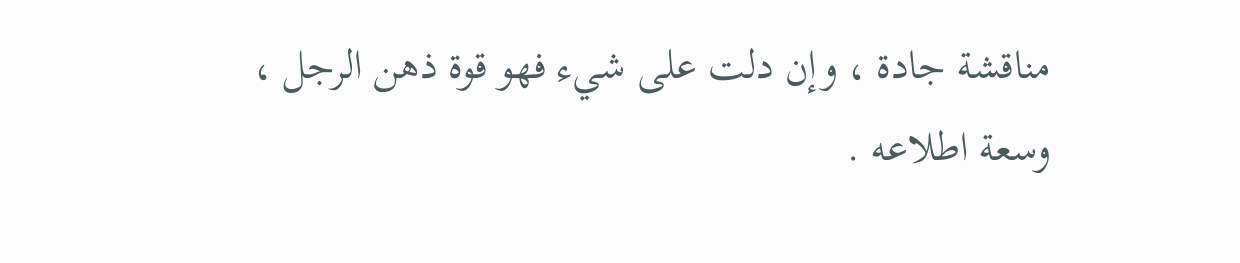مناقشة جادة ، وإن دلت على شيء فهو قوة ذهن الرجل ، وسعة اطلاعه .